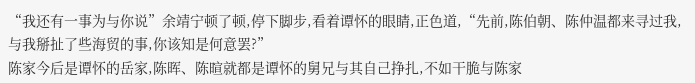“我还有一事为与你说”余靖宁顿了顿,停下脚步,看着谭怀的眼睛,正色道,“先前,陈伯朝、陈仲温都来寻过我,与我掰扯了些海贸的事,你该知是何意罢?”
陈家今后是谭怀的岳家,陈晖、陈暄就都是谭怀的舅兄与其自己挣扎,不如干脆与陈家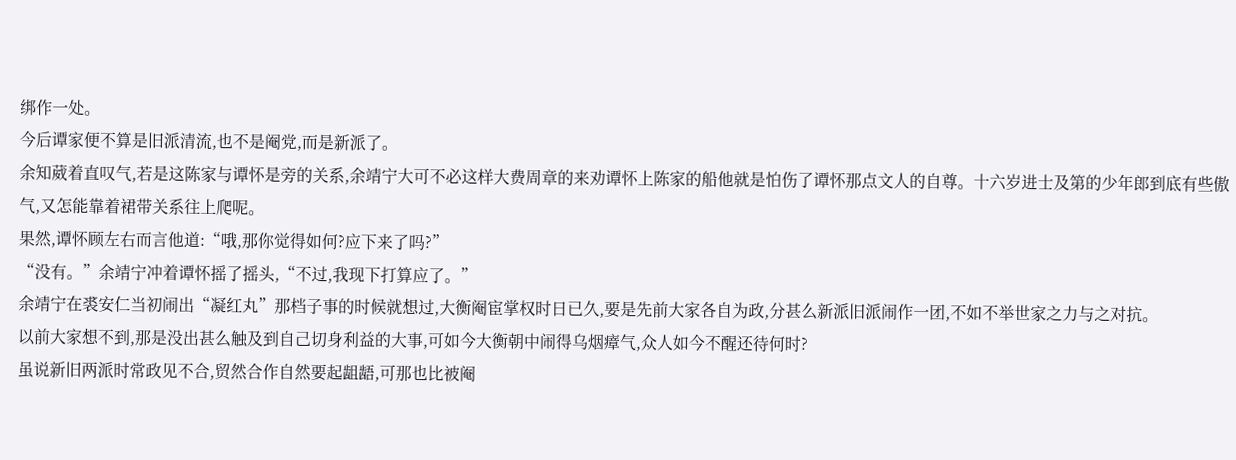绑作一处。
今后谭家便不算是旧派清流,也不是阉党,而是新派了。
余知葳着直叹气,若是这陈家与谭怀是旁的关系,余靖宁大可不必这样大费周章的来劝谭怀上陈家的船他就是怕伤了谭怀那点文人的自尊。十六岁进士及第的少年郎到底有些傲气,又怎能靠着裙带关系往上爬呢。
果然,谭怀顾左右而言他道:“哦,那你觉得如何?应下来了吗?”
“没有。”余靖宁冲着谭怀摇了摇头,“不过,我现下打算应了。”
余靖宁在裘安仁当初闹出“凝红丸”那档子事的时候就想过,大衡阉宦掌权时日已久,要是先前大家各自为政,分甚么新派旧派闹作一团,不如不举世家之力与之对抗。
以前大家想不到,那是没出甚么触及到自己切身利益的大事,可如今大衡朝中闹得乌烟瘴气,众人如今不醒还待何时?
虽说新旧两派时常政见不合,贸然合作自然要起龃龉,可那也比被阉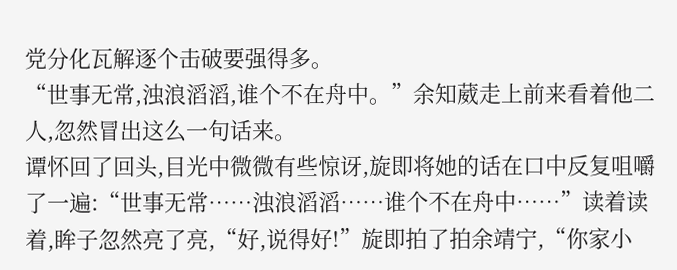党分化瓦解逐个击破要强得多。
“世事无常,浊浪滔滔,谁个不在舟中。”余知葳走上前来看着他二人,忽然冒出这么一句话来。
谭怀回了回头,目光中微微有些惊讶,旋即将她的话在口中反复咀嚼了一遍:“世事无常……浊浪滔滔……谁个不在舟中……”读着读着,眸子忽然亮了亮,“好,说得好!”旋即拍了拍余靖宁,“你家小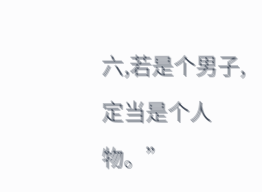六,若是个男子,定当是个人物。”